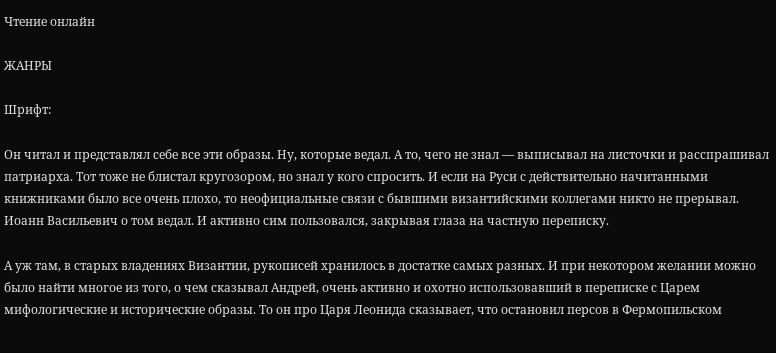Чтение онлайн

ЖАНРЫ

Шрифт:

Он читал и представлял себе все эти образы. Ну, которые ведал. А то, чего не знал — выписывал на листочки и расспрашивал патриарха. Тот тоже не блистал кругозором, но знал у кого спросить. И если на Руси с действительно начитанными книжниками было все очень плохо, то неофициальные связи с бывшими византийскими коллегами никто не прерывал. Иоанн Васильевич о том ведал. И активно сим пользовался, закрывая глаза на частную переписку.

А уж там, в старых владениях Византии, рукописей хранилось в достатке самых разных. И при некотором желании можно было найти многое из того, о чем сказывал Андрей, очень активно и охотно использовавший в переписке с Царем мифологические и исторические образы. То он про Царя Леонида сказывает, что остановил персов в Фермопильском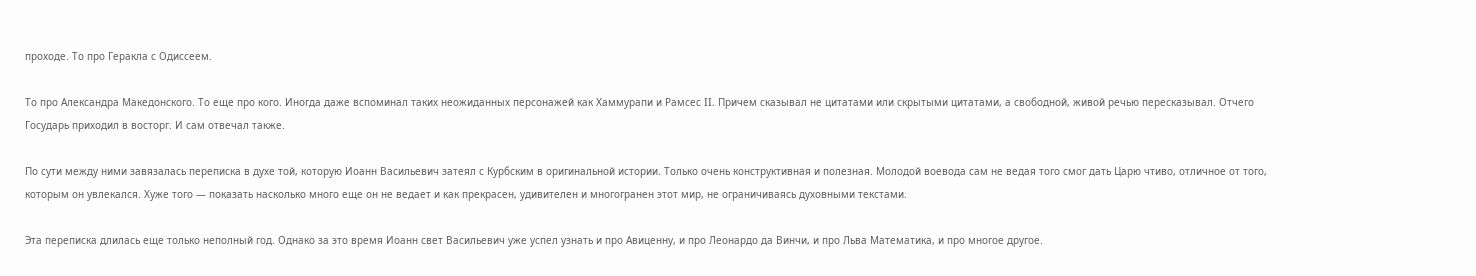проходе. То про Геракла с Одиссеем.

То про Александра Македонского. То еще про кого. Иногда даже вспоминал таких неожиданных персонажей как Хаммурапи и Рамсес II. Причем сказывал не цитатами или скрытыми цитатами, а свободной, живой речью пересказывал. Отчего Государь приходил в восторг. И сам отвечал также.

По сути между ними завязалась переписка в духе той, которую Иоанн Васильевич затеял с Курбским в оригинальной истории. Только очень конструктивная и полезная. Молодой воевода сам не ведая того смог дать Царю чтиво, отличное от того, которым он увлекался. Хуже того — показать насколько много еще он не ведает и как прекрасен, удивителен и многогранен этот мир, не ограничиваясь духовными текстами.

Эта переписка длилась еще только неполный год. Однако за это время Иоанн свет Васильевич уже успел узнать и про Авиценну, и про Леонардо да Винчи, и про Льва Математика, и про многое другое.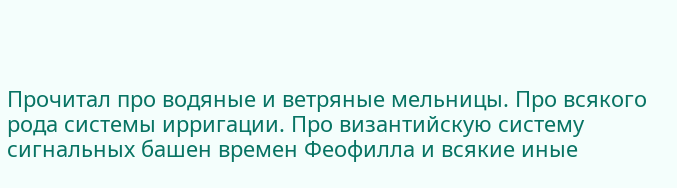Прочитал про водяные и ветряные мельницы. Про всякого рода системы ирригации. Про византийскую систему сигнальных башен времен Феофилла и всякие иные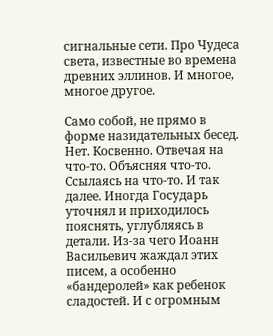сигнальные сети. Про Чудеса света, известные во времена древних эллинов. И многое, многое другое.

Само собой, не прямо в форме назидательных бесед. Нет. Косвенно. Отвечая на что-то. Объясняя что-то. Ссылаясь на что-то. И так далее. Иногда Государь уточнял и приходилось пояснять, углубляясь в детали. Из-за чего Иоанн Васильевич жаждал этих писем, а особенно «бандеролей» как ребенок сладостей. И с огромным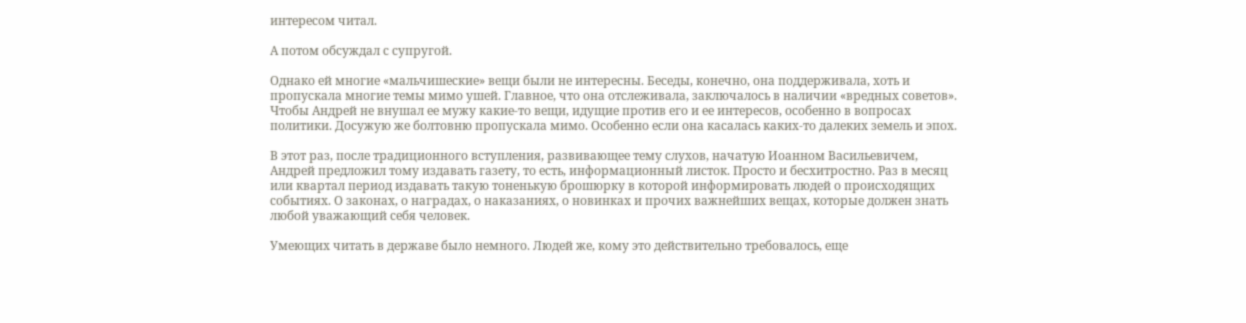интересом читал.

А потом обсуждал с супругой.

Однако ей многие «мальчишеские» вещи были не интересны. Беседы, конечно, она поддерживала, хоть и пропускала многие темы мимо ушей. Главное, что она отслеживала, заключалось в наличии «вредных советов». Чтобы Андрей не внушал ее мужу какие-то вещи, идущие против его и ее интересов, особенно в вопросах политики. Досужую же болтовню пропускала мимо. Особенно если она касалась каких-то далеких земель и эпох.

В этот раз, после традиционного вступления, развивающее тему слухов, начатую Иоанном Васильевичем, Андрей предложил тому издавать газету, то есть, информационный листок. Просто и бесхитростно. Раз в месяц или квартал период издавать такую тоненькую брошюрку в которой информировать людей о происходящих событиях. О законах, о наградах, о наказаниях, о новинках и прочих важнейших вещах, которые должен знать любой уважающий себя человек.

Умеющих читать в державе было немного. Людей же, кому это действительно требовалось, еще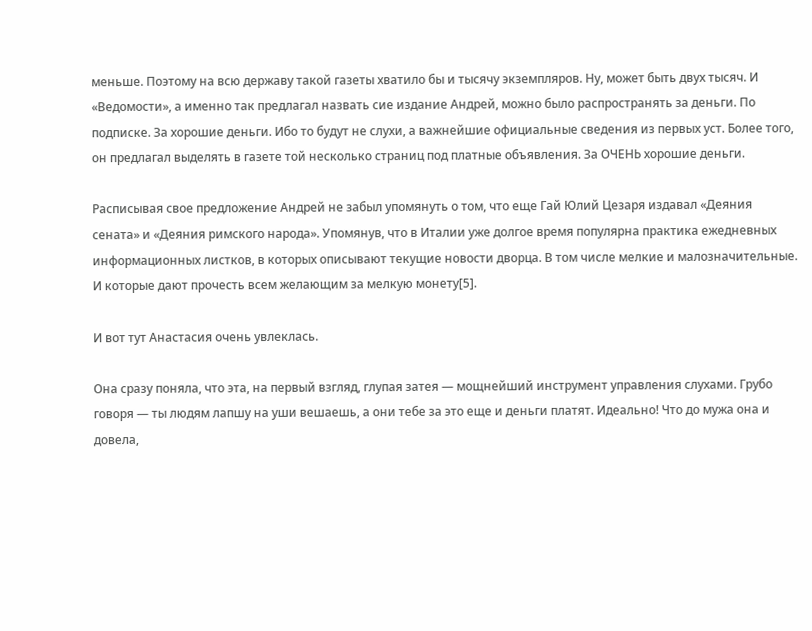меньше. Поэтому на всю державу такой газеты хватило бы и тысячу экземпляров. Ну, может быть двух тысяч. И «Ведомости», а именно так предлагал назвать сие издание Андрей, можно было распространять за деньги. По подписке. За хорошие деньги. Ибо то будут не слухи, а важнейшие официальные сведения из первых уст. Более того, он предлагал выделять в газете той несколько страниц под платные объявления. За ОЧЕНЬ хорошие деньги.

Расписывая свое предложение Андрей не забыл упомянуть о том, что еще Гай Юлий Цезаря издавал «Деяния сената» и «Деяния римского народа». Упомянув, что в Италии уже долгое время популярна практика ежедневных информационных листков, в которых описывают текущие новости дворца. В том числе мелкие и малозначительные. И которые дают прочесть всем желающим за мелкую монету[5].

И вот тут Анастасия очень увлеклась.

Она сразу поняла, что эта, на первый взгляд, глупая затея — мощнейший инструмент управления слухами. Грубо говоря — ты людям лапшу на уши вешаешь, а они тебе за это еще и деньги платят. Идеально! Что до мужа она и довела,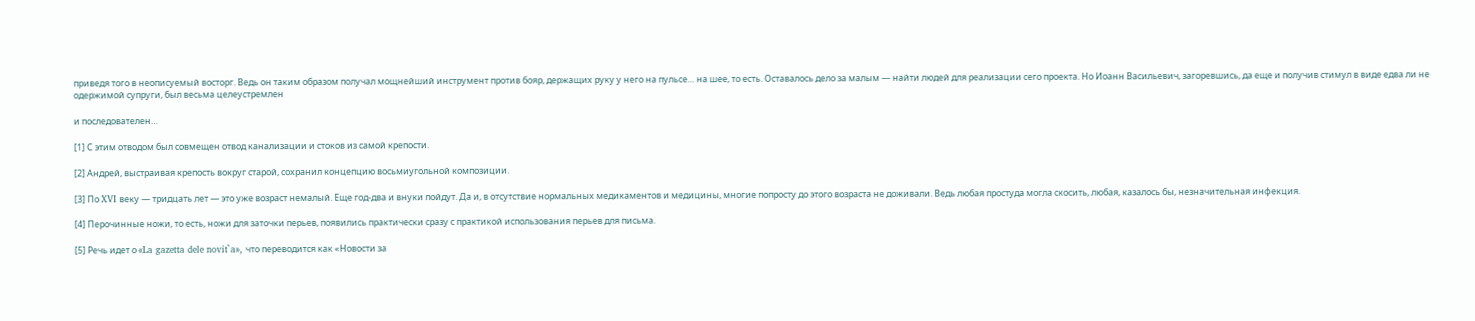приведя того в неописуемый восторг. Ведь он таким образом получал мощнейший инструмент против бояр, держащих руку у него на пульсе… на шее, то есть. Оставалось дело за малым — найти людей для реализации сего проекта. Но Иоанн Васильевич, загоревшись, да еще и получив стимул в виде едва ли не одержимой супруги, был весьма целеустремлен

и последователен…

[1] С этим отводом был совмещен отвод канализации и стоков из самой крепости.

[2] Андрей, выстраивая крепость вокруг старой, сохранил концепцию восьмиугольной композиции.

[3] По XVI веку — тридцать лет — это уже возраст немалый. Еще год-два и внуки пойдут. Да и, в отсутствие нормальных медикаментов и медицины, многие попросту до этого возраста не доживали. Ведь любая простуда могла скосить, любая, казалось бы, незначительная инфекция.

[4] Перочинные ножи, то есть, ножи для заточки перьев, появились практически сразу с практикой использования перьев для письма.

[5] Речь идет о «La gazetta dele novit`a», что переводится как «Новости за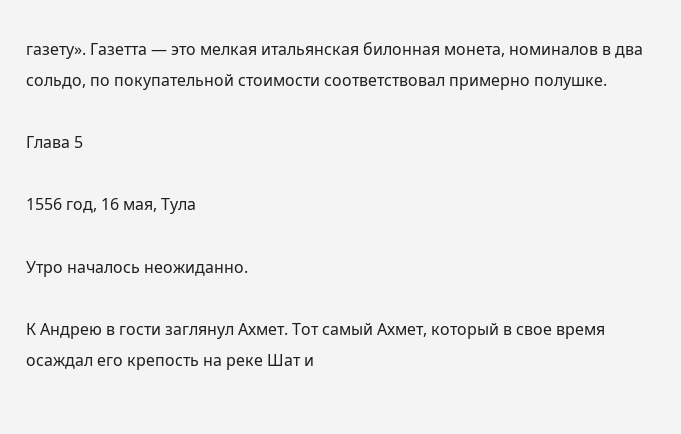газету». Газетта — это мелкая итальянская билонная монета, номиналов в два сольдо, по покупательной стоимости соответствовал примерно полушке.

Глава 5

1556 год, 16 мая, Тула

Утро началось неожиданно.

К Андрею в гости заглянул Ахмет. Тот самый Ахмет, который в свое время осаждал его крепость на реке Шат и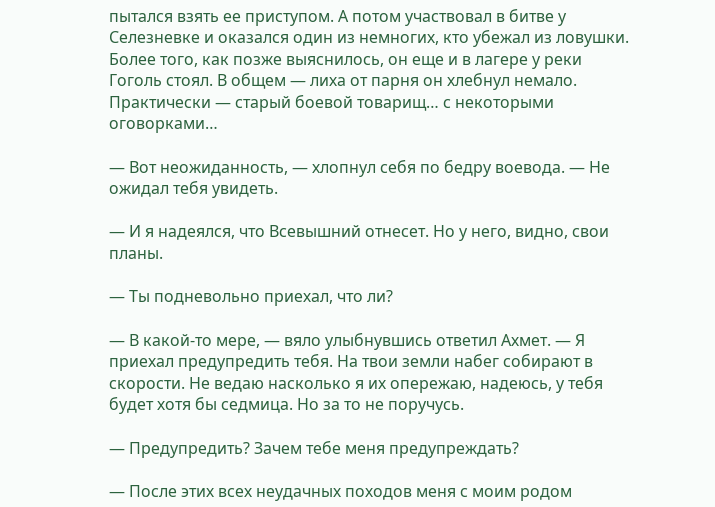пытался взять ее приступом. А потом участвовал в битве у Селезневке и оказался один из немногих, кто убежал из ловушки. Более того, как позже выяснилось, он еще и в лагере у реки Гоголь стоял. В общем — лиха от парня он хлебнул немало. Практически — старый боевой товарищ… с некоторыми оговорками…

— Вот неожиданность, — хлопнул себя по бедру воевода. — Не ожидал тебя увидеть.

— И я надеялся, что Всевышний отнесет. Но у него, видно, свои планы.

— Ты подневольно приехал, что ли?

— В какой-то мере, — вяло улыбнувшись ответил Ахмет. — Я приехал предупредить тебя. На твои земли набег собирают в скорости. Не ведаю насколько я их опережаю, надеюсь, у тебя будет хотя бы седмица. Но за то не поручусь.

— Предупредить? Зачем тебе меня предупреждать?

— После этих всех неудачных походов меня с моим родом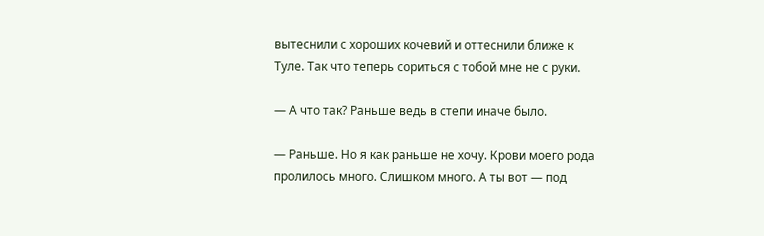вытеснили с хороших кочевий и оттеснили ближе к Туле. Так что теперь сориться с тобой мне не с руки.

— А что так? Раньше ведь в степи иначе было.

— Раньше. Но я как раньше не хочу. Крови моего рода пролилось много. Слишком много. А ты вот — под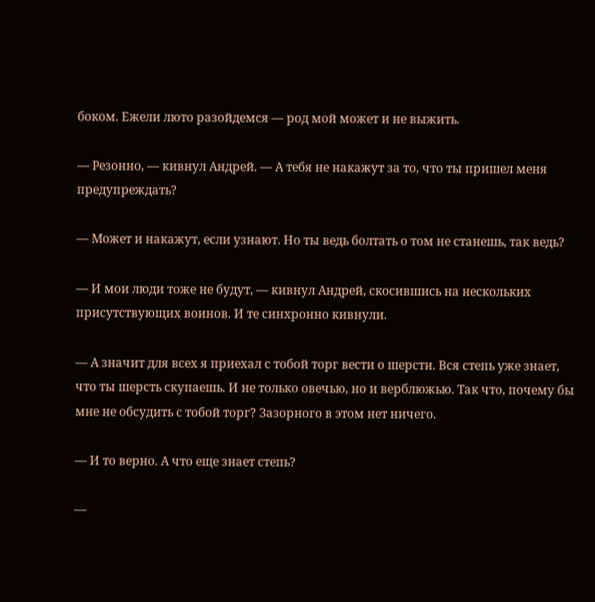боком. Ежели люто разойдемся — род мой может и не выжить.

— Резонно, — кивнул Андрей. — А тебя не накажут за то, что ты пришел меня предупреждать?

— Может и накажут, если узнают. Но ты ведь болтать о том не станешь, так ведь?

— И мои люди тоже не будут, — кивнул Андрей, скосившись на нескольких присутствующих воинов. И те синхронно кивнули.

— А значит для всех я приехал с тобой торг вести о шерсти. Вся степь уже знает, что ты шерсть скупаешь. И не только овечью, но и верблюжью. Так что, почему бы мне не обсудить с тобой торг? Зазорного в этом нет ничего.

— И то верно. А что еще знает степь?

—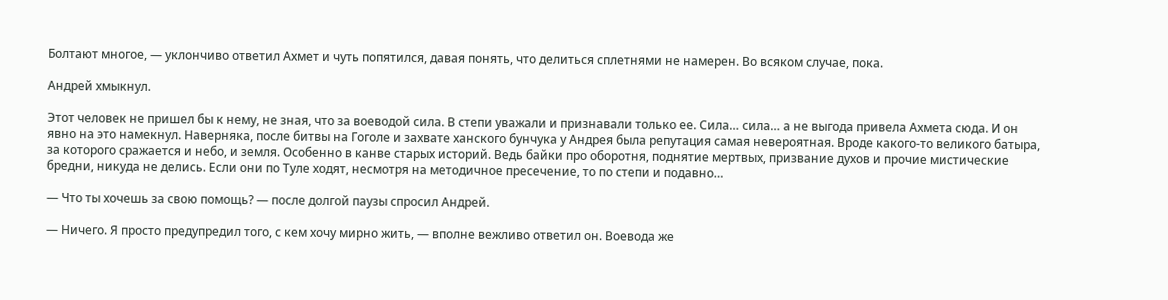Болтают многое, — уклончиво ответил Ахмет и чуть попятился, давая понять, что делиться сплетнями не намерен. Во всяком случае, пока.

Андрей хмыкнул.

Этот человек не пришел бы к нему, не зная, что за воеводой сила. В степи уважали и признавали только ее. Сила… сила… а не выгода привела Ахмета сюда. И он явно на это намекнул. Наверняка, после битвы на Гоголе и захвате ханского бунчука у Андрея была репутация самая невероятная. Вроде какого-то великого батыра, за которого сражается и небо, и земля. Особенно в канве старых историй. Ведь байки про оборотня, поднятие мертвых, призвание духов и прочие мистические бредни, никуда не делись. Если они по Туле ходят, несмотря на методичное пресечение, то по степи и подавно…

— Что ты хочешь за свою помощь? — после долгой паузы спросил Андрей.

— Ничего. Я просто предупредил того, с кем хочу мирно жить, — вполне вежливо ответил он. Воевода же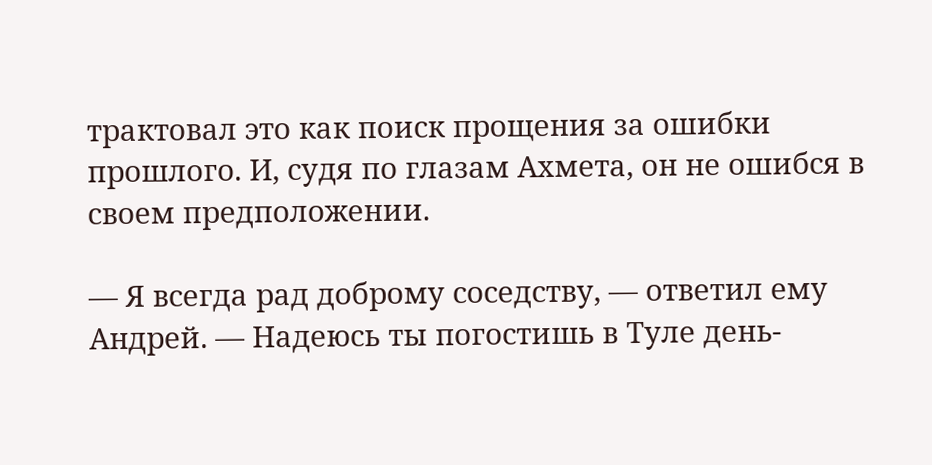трактовал это как поиск прощения за ошибки прошлого. И, судя по глазам Ахмета, он не ошибся в своем предположении.

— Я всегда рад доброму соседству, — ответил ему Андрей. — Надеюсь ты погостишь в Туле день-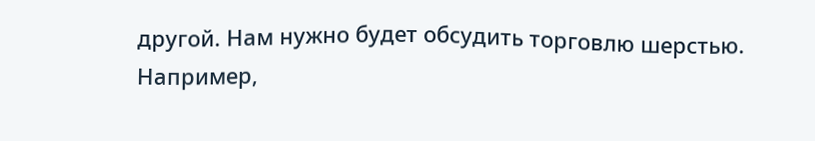другой. Нам нужно будет обсудить торговлю шерстью. Например,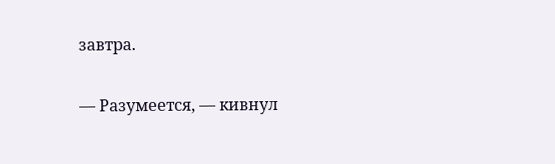завтра.

— Разумеется, — кивнул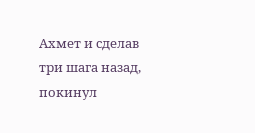Ахмет и сделав три шага назад, покинул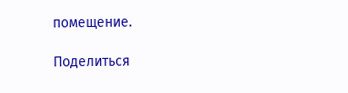помещение.

Поделиться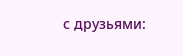с друзьями: